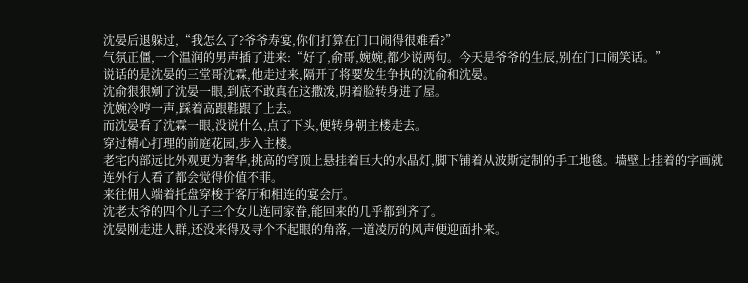沈晏后退躲过,“我怎么了?爷爷寿宴,你们打算在门口闹得很难看?”
气氛正僵,一个温润的男声插了进来:“好了,俞哥,婉婉,都少说两句。今天是爷爷的生辰,别在门口闹笑话。”
说话的是沈晏的三堂哥沈霖,他走过来,隔开了将要发生争执的沈俞和沈晏。
沈俞狠狠剜了沈晏一眼,到底不敢真在这撒泼,阴着脸转身进了屋。
沈婉冷哼一声,踩着高跟鞋跟了上去。
而沈晏看了沈霖一眼,没说什么,点了下头,便转身朝主楼走去。
穿过精心打理的前庭花园,步入主楼。
老宅内部远比外观更为奢华,挑高的穹顶上悬挂着巨大的水晶灯,脚下铺着从波斯定制的手工地毯。墙壁上挂着的字画就连外行人看了都会觉得价值不菲。
来往佣人端着托盘穿梭于客厅和相连的宴会厅。
沈老太爷的四个儿子三个女儿连同家眷,能回来的几乎都到齐了。
沈晏刚走进人群,还没来得及寻个不起眼的角落,一道凌厉的风声便迎面扑来。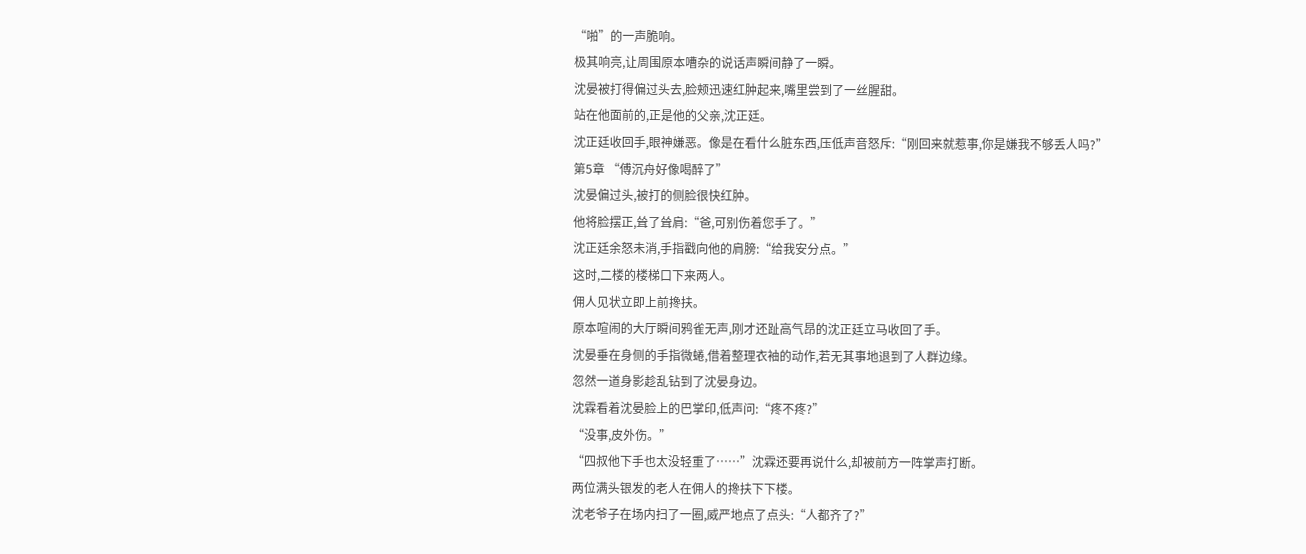“啪”的一声脆响。
极其响亮,让周围原本嘈杂的说话声瞬间静了一瞬。
沈晏被打得偏过头去,脸颊迅速红肿起来,嘴里尝到了一丝腥甜。
站在他面前的,正是他的父亲,沈正廷。
沈正廷收回手,眼神嫌恶。像是在看什么脏东西,压低声音怒斥:“刚回来就惹事,你是嫌我不够丢人吗?”
第5章 “傅沉舟好像喝醉了”
沈晏偏过头,被打的侧脸很快红肿。
他将脸摆正,耸了耸肩:“爸,可别伤着您手了。”
沈正廷余怒未消,手指戳向他的肩膀:“给我安分点。”
这时,二楼的楼梯口下来两人。
佣人见状立即上前搀扶。
原本喧闹的大厅瞬间鸦雀无声,刚才还趾高气昂的沈正廷立马收回了手。
沈晏垂在身侧的手指微蜷,借着整理衣袖的动作,若无其事地退到了人群边缘。
忽然一道身影趁乱钻到了沈晏身边。
沈霖看着沈晏脸上的巴掌印,低声问:“疼不疼?”
“没事,皮外伤。”
“四叔他下手也太没轻重了……”沈霖还要再说什么,却被前方一阵掌声打断。
两位满头银发的老人在佣人的搀扶下下楼。
沈老爷子在场内扫了一圈,威严地点了点头:“人都齐了?”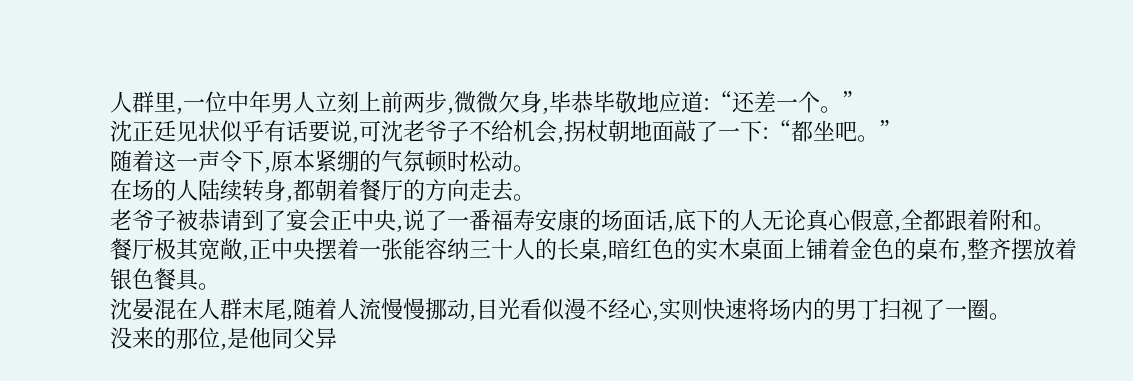人群里,一位中年男人立刻上前两步,微微欠身,毕恭毕敬地应道:“还差一个。”
沈正廷见状似乎有话要说,可沈老爷子不给机会,拐杖朝地面敲了一下:“都坐吧。”
随着这一声令下,原本紧绷的气氛顿时松动。
在场的人陆续转身,都朝着餐厅的方向走去。
老爷子被恭请到了宴会正中央,说了一番福寿安康的场面话,底下的人无论真心假意,全都跟着附和。
餐厅极其宽敞,正中央摆着一张能容纳三十人的长桌,暗红色的实木桌面上铺着金色的桌布,整齐摆放着银色餐具。
沈晏混在人群末尾,随着人流慢慢挪动,目光看似漫不经心,实则快速将场内的男丁扫视了一圈。
没来的那位,是他同父异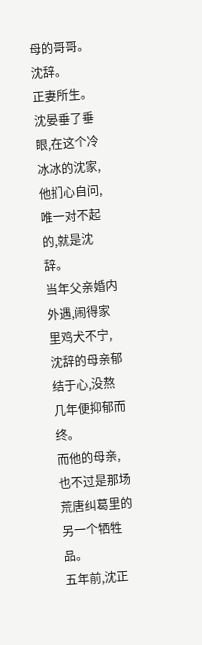母的哥哥。
沈辞。
正妻所生。
沈晏垂了垂眼,在这个冷冰冰的沈家,他扪心自问,唯一对不起的,就是沈辞。
当年父亲婚内外遇,闹得家里鸡犬不宁,沈辞的母亲郁结于心,没熬几年便抑郁而终。
而他的母亲,也不过是那场荒唐纠葛里的另一个牺牲品。
五年前,沈正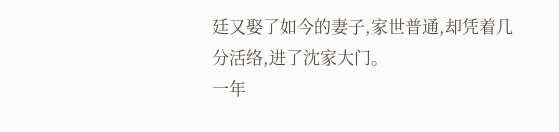廷又娶了如今的妻子,家世普通,却凭着几分活络,进了沈家大门。
一年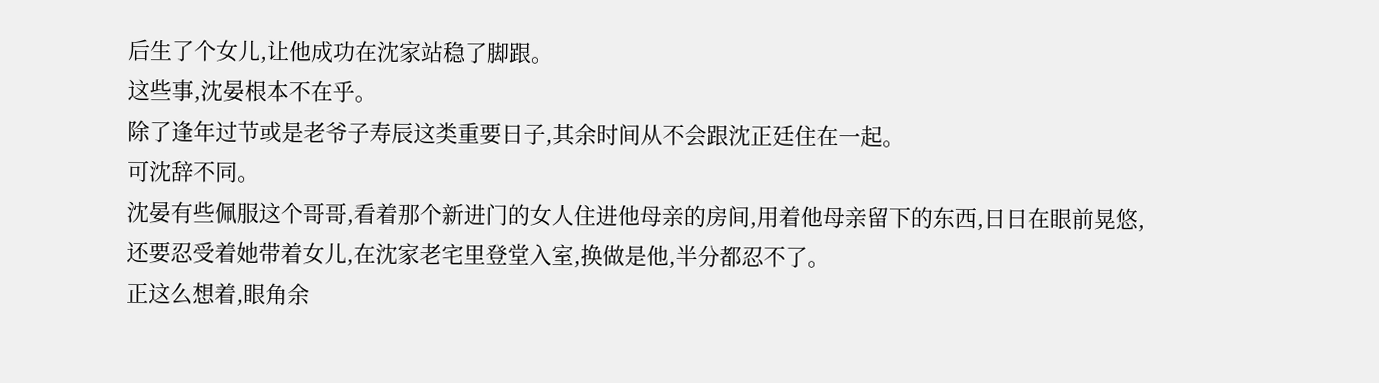后生了个女儿,让他成功在沈家站稳了脚跟。
这些事,沈晏根本不在乎。
除了逢年过节或是老爷子寿辰这类重要日子,其余时间从不会跟沈正廷住在一起。
可沈辞不同。
沈晏有些佩服这个哥哥,看着那个新进门的女人住进他母亲的房间,用着他母亲留下的东西,日日在眼前晃悠,还要忍受着她带着女儿,在沈家老宅里登堂入室,换做是他,半分都忍不了。
正这么想着,眼角余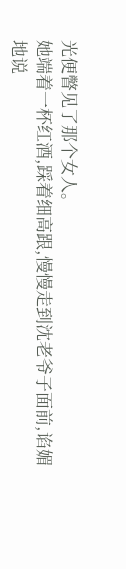光便瞥见了那个女人。
她端着一杯红酒,踩着细高跟,慢慢走到沈老爷子面前,谄媚地说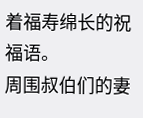着福寿绵长的祝福语。
周围叔伯们的妻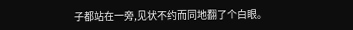子都站在一旁,见状不约而同地翻了个白眼。